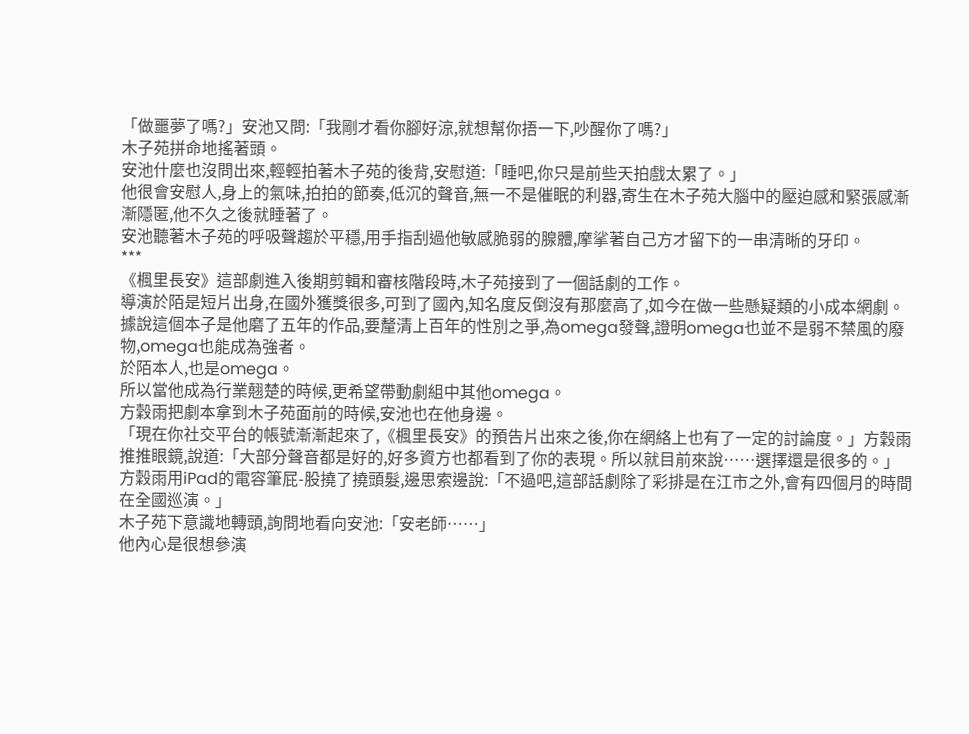「做噩夢了嗎?」安池又問:「我剛才看你腳好涼,就想幫你捂一下,吵醒你了嗎?」
木子苑拼命地搖著頭。
安池什麼也沒問出來,輕輕拍著木子苑的後背,安慰道:「睡吧,你只是前些天拍戲太累了。」
他很會安慰人,身上的氣味,拍拍的節奏,低沉的聲音,無一不是催眠的利器,寄生在木子苑大腦中的壓迫感和緊張感漸漸隱匿,他不久之後就睡著了。
安池聽著木子苑的呼吸聲趨於平穩,用手指刮過他敏感脆弱的腺體,摩挲著自己方才留下的一串清晰的牙印。
***
《楓里長安》這部劇進入後期剪輯和審核階段時,木子苑接到了一個話劇的工作。
導演於陌是短片出身,在國外獲獎很多,可到了國內,知名度反倒沒有那麼高了,如今在做一些懸疑類的小成本網劇。
據說這個本子是他磨了五年的作品,要釐清上百年的性別之爭,為omega發聲,證明omega也並不是弱不禁風的廢物,omega也能成為強者。
於陌本人,也是omega。
所以當他成為行業翹楚的時候,更希望帶動劇組中其他omega。
方穀雨把劇本拿到木子苑面前的時候,安池也在他身邊。
「現在你社交平台的帳號漸漸起來了,《楓里長安》的預告片出來之後,你在網絡上也有了一定的討論度。」方穀雨推推眼鏡,說道:「大部分聲音都是好的,好多資方也都看到了你的表現。所以就目前來說……選擇還是很多的。」
方穀雨用iPad的電容筆屁-股撓了撓頭髮,邊思索邊說:「不過吧,這部話劇除了彩排是在江市之外,會有四個月的時間在全國巡演。」
木子苑下意識地轉頭,詢問地看向安池:「安老師……」
他內心是很想參演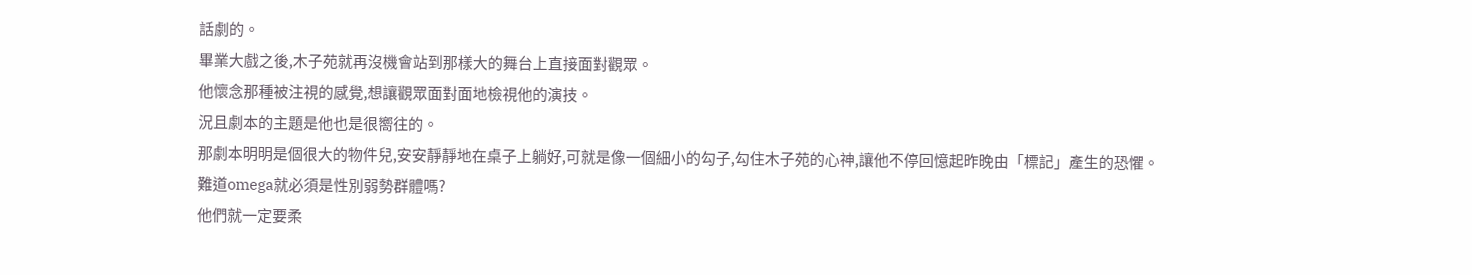話劇的。
畢業大戲之後,木子苑就再沒機會站到那樣大的舞台上直接面對觀眾。
他懷念那種被注視的感覺,想讓觀眾面對面地檢視他的演技。
況且劇本的主題是他也是很嚮往的。
那劇本明明是個很大的物件兒,安安靜靜地在桌子上躺好,可就是像一個細小的勾子,勾住木子苑的心神,讓他不停回憶起昨晚由「標記」產生的恐懼。
難道omega就必須是性別弱勢群體嗎?
他們就一定要柔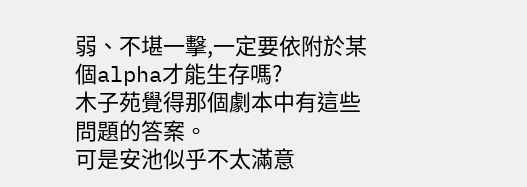弱、不堪一擊,一定要依附於某個alpha才能生存嗎?
木子苑覺得那個劇本中有這些問題的答案。
可是安池似乎不太滿意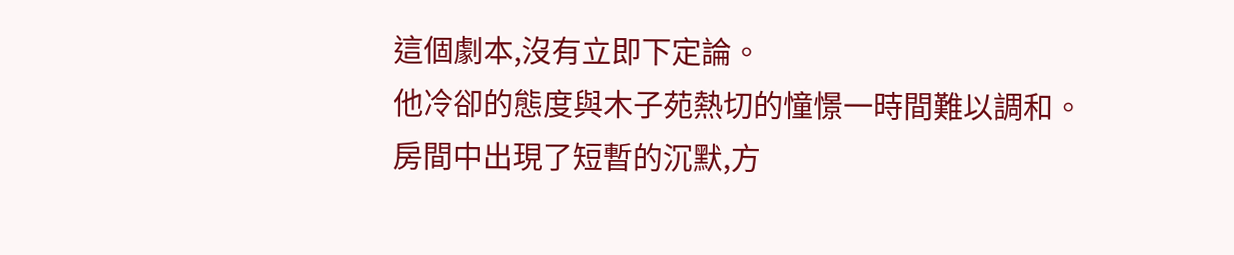這個劇本,沒有立即下定論。
他冷卻的態度與木子苑熱切的憧憬一時間難以調和。
房間中出現了短暫的沉默,方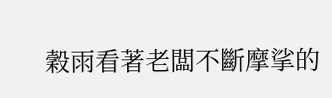穀雨看著老闆不斷摩挲的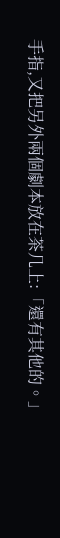手指,又把另外兩個劇本放在茶几上:「還有其他的。」